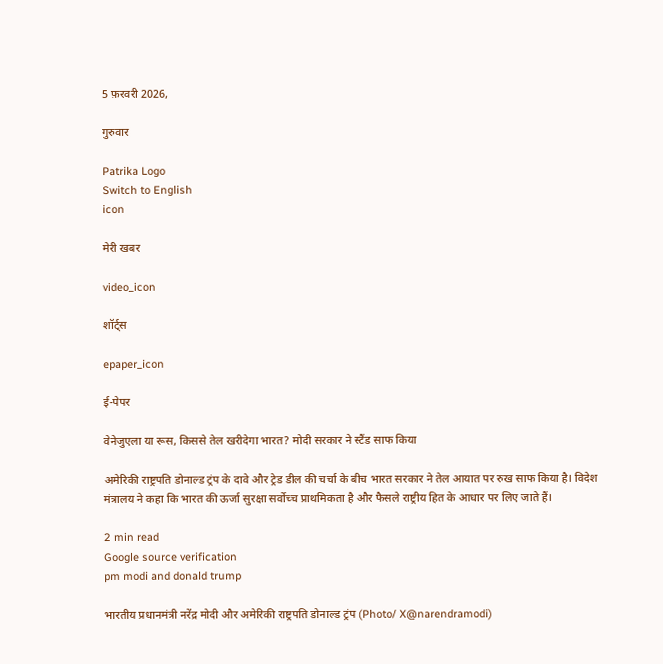5 फ़रवरी 2026,

गुरुवार

Patrika Logo
Switch to English
icon

मेरी खबर

video_icon

शॉर्ट्स

epaper_icon

ई-पेपर

वेनेजुएला या रूस, किससे तेल खरीदेगा भारत? मोदी सरकार ने स्टैंड साफ किया

अमेरिकी राष्ट्रपति डोनाल्ड ट्रंप के दावे और ट्रेड डील की चर्चा के बीच भारत सरकार ने तेल आयात पर रुख साफ किया है। विदेश मंत्रालय ने कहा कि भारत की ऊर्जा सुरक्षा सर्वोच्च प्राथमिकता है और फैसले राष्ट्रीय हित के आधार पर लिए जाते हैं।

2 min read
Google source verification
pm modi and donald trump

भारतीय प्रधानमंत्री नरेंद्र मोदी और अमेरिकी राष्ट्रपति डोनाल्ड ट्रंप (Photo/ X@narendramodi)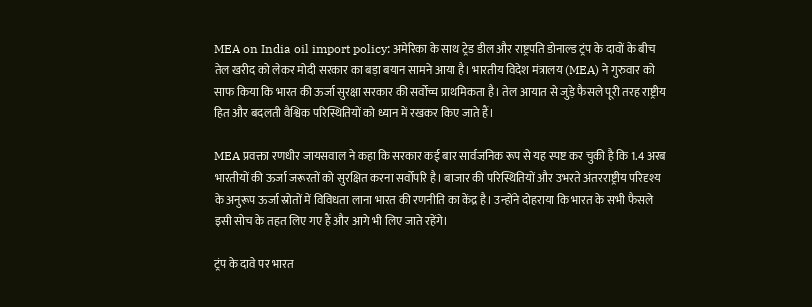MEA on India oil import policy: अमेरिका के साथ ट्रेड डील और राष्ट्रपति डोनाल्ड ट्रंप के दावों के बीच तेल खरीद को लेकर मोदी सरकार का बड़ा बयान सामने आया है। भारतीय विदेश मंत्रालय (MEA) ने गुरुवार को साफ किया कि भारत की ऊर्जा सुरक्षा सरकार की सर्वोच्च प्राथमिकता है। तेल आयात से जुड़े फैसले पूरी तरह राष्ट्रीय हित और बदलती वैश्विक परिस्थितियों को ध्यान में रखकर किए जाते हैं।

MEA प्रवक्ता रणधीर जायसवाल ने कहा कि सरकार कई बार सार्वजनिक रूप से यह स्पष्ट कर चुकी है कि 1.4 अरब भारतीयों की ऊर्जा जरूरतों को सुरक्षित करना सर्वोपरि है। बाजार की परिस्थितियों और उभरते अंतरराष्ट्रीय परिदृश्य के अनुरूप ऊर्जा स्रोतों में विविधता लाना भारत की रणनीति का केंद्र है। उन्होंने दोहराया कि भारत के सभी फैसले इसी सोच के तहत लिए गए हैं और आगे भी लिए जाते रहेंगे।

ट्रंप के दावे पर भारत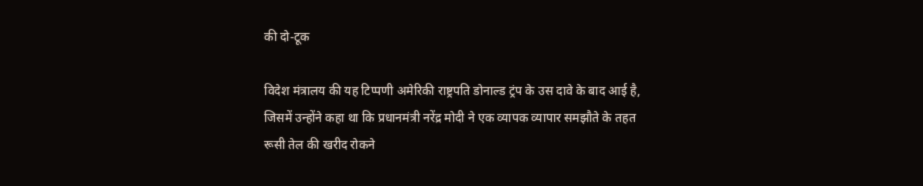की दो-टूक

विदेश मंत्रालय की यह टिप्पणी अमेरिकी राष्ट्रपति डोनाल्ड ट्रंप के उस दावे के बाद आई है, जिसमें उन्होंने कहा था कि प्रधानमंत्री नरेंद्र मोदी ने एक व्यापक व्यापार समझौते के तहत रूसी तेल की खरीद रोकने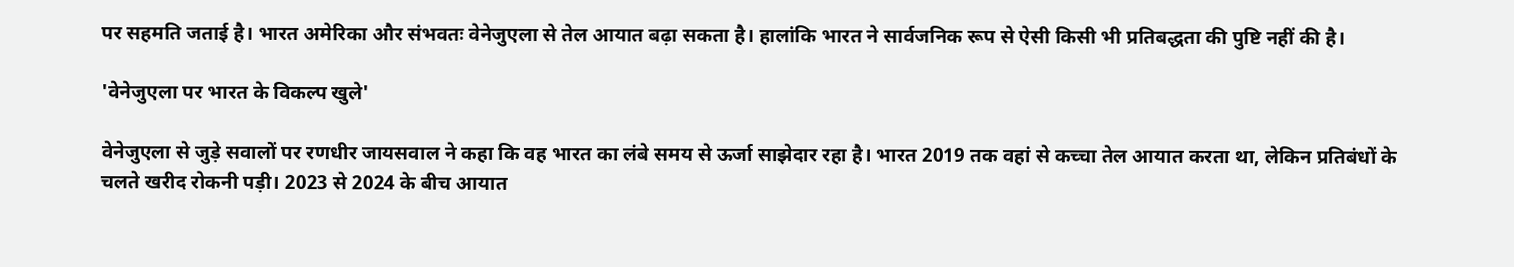पर सहमति जताई है। भारत अमेरिका और संभवतः वेनेजुएला से तेल आयात बढ़ा सकता है। हालांकि भारत ने सार्वजनिक रूप से ऐसी किसी भी प्रतिबद्धता की पुष्टि नहीं की है।

'वेनेजुएला पर भारत के विकल्प खुले'

वेनेजुएला से जुड़े सवालों पर रणधीर जायसवाल ने कहा कि वह भारत का लंबे समय से ऊर्जा साझेदार रहा है। भारत 2019 तक वहां से कच्चा तेल आयात करता था, लेकिन प्रतिबंधों के चलते खरीद रोकनी पड़ी। 2023 से 2024 के बीच आयात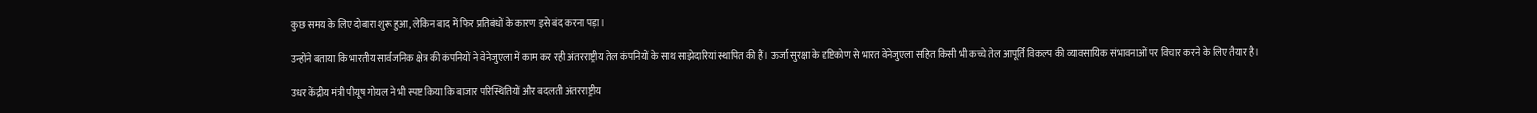कुछ समय के लिए दोबारा शुरू हुआ, लेकिन बाद में फिर प्रतिबंधों के कारण इसे बंद करना पड़ा।

उन्होंने बताया कि भारतीय सार्वजनिक क्षेत्र की कंपनियों ने वेनेजुएला में काम कर रही अंतरराष्ट्रीय तेल कंपनियों के साथ साझेदारियां स्थापित की हैं। ऊर्जा सुरक्षा के दृष्टिकोण से भारत वेनेजुएला सहित किसी भी कच्चे तेल आपूर्ति विकल्प की व्यावसायिक संभावनाओं पर विचार करने के लिए तैयार है।

उधर केंद्रीय मंत्री पीयूष गोयल ने भी स्पष्ट किया कि बाजार परिस्थितियों और बदलती अंतरराष्ट्रीय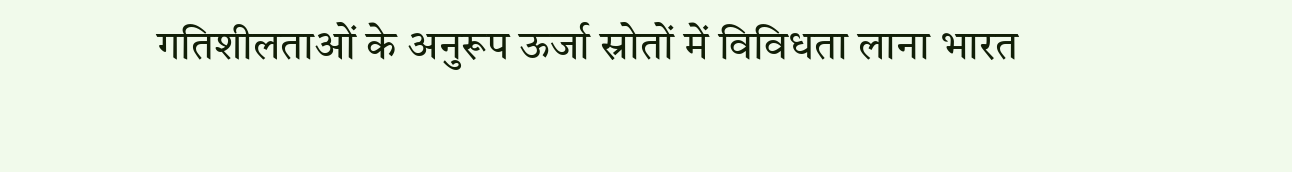गतिशीलताओं के अनुरूप ऊर्जा स्रोतों में विविधता लाना भारत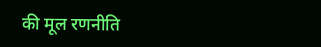की मूल रणनीति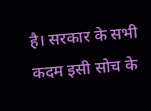है। सरकार के सभी कदम इसी सोच के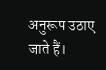अनुरूप उठाए जाते हैं।